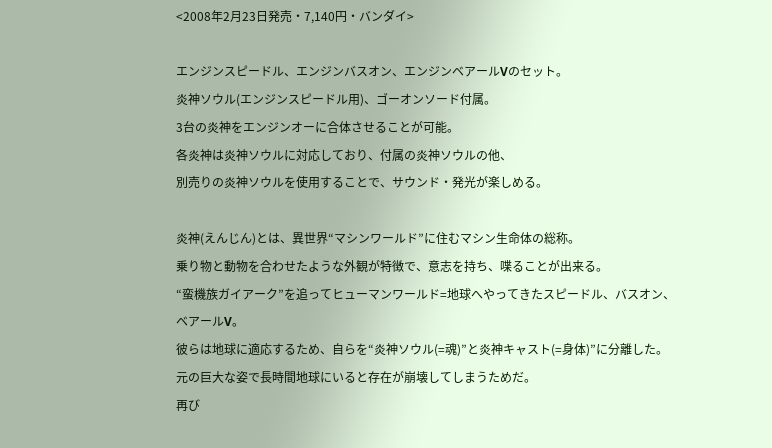<2008年2月23日発売・7,140円・バンダイ>

エンジンスピードル、エンジンバスオン、エンジンベアールVのセット。
炎神ソウル(エンジンスピードル用)、ゴーオンソード付属。
3台の炎神をエンジンオーに合体させることが可能。
各炎神は炎神ソウルに対応しており、付属の炎神ソウルの他、
別売りの炎神ソウルを使用することで、サウンド・発光が楽しめる。

炎神(えんじん)とは、異世界“マシンワールド”に住むマシン生命体の総称。
乗り物と動物を合わせたような外観が特徴で、意志を持ち、喋ることが出来る。
“蛮機族ガイアーク”を追ってヒューマンワールド=地球へやってきたスピードル、バスオン、ベアールV。
彼らは地球に適応するため、自らを“炎神ソウル(=魂)”と炎神キャスト(=身体)”に分離した。
元の巨大な姿で長時間地球にいると存在が崩壊してしまうためだ。
再び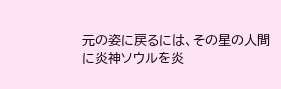元の姿に戻るには、その星の人間に炎神ソウルを炎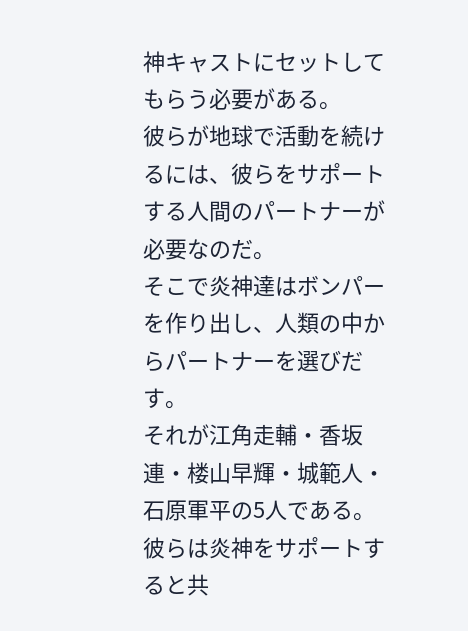神キャストにセットしてもらう必要がある。
彼らが地球で活動を続けるには、彼らをサポートする人間のパートナーが必要なのだ。
そこで炎神達はボンパーを作り出し、人類の中からパートナーを選びだす。
それが江角走輔・香坂連・楼山早輝・城範人・石原軍平の5人である。
彼らは炎神をサポートすると共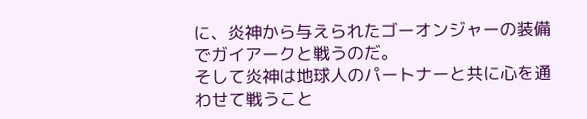に、炎神から与えられたゴーオンジャーの装備でガイアークと戦うのだ。
そして炎神は地球人のパートナーと共に心を通わせて戦うこと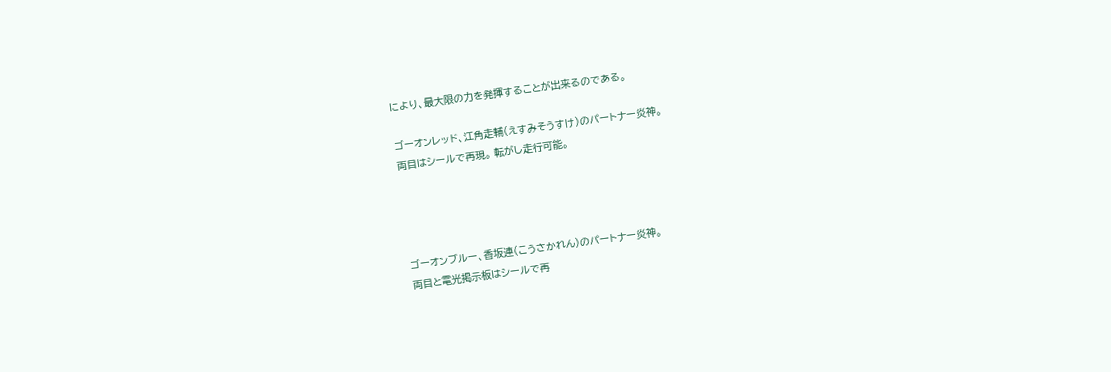により、最大限の力を発揮することが出来るのである。

ゴーオンレッド、江角走輔(えすみそうすけ)のパートナー炎神。
両目はシールで再現。 転がし走行可能。




ゴーオンブルー、香坂連(こうさかれん)のパートナー炎神。
両目と電光掲示板はシールで再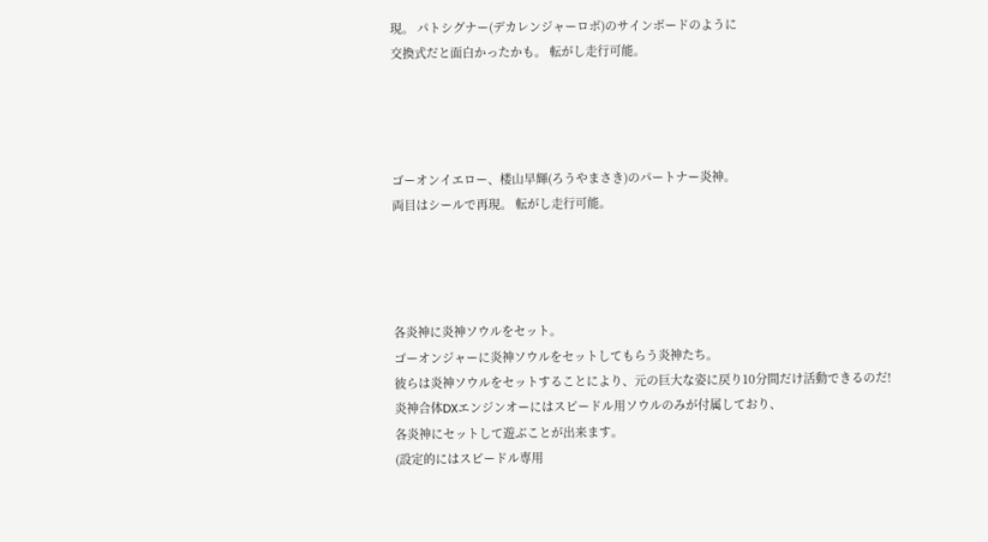現。 パトシグナー(デカレンジャーロボ)のサインボードのように
交換式だと面白かったかも。 転がし走行可能。




ゴーオンイエロー、楼山早輝(ろうやまさき)のパートナー炎神。
両目はシールで再現。 転がし走行可能。




各炎神に炎神ソウルをセット。
ゴーオンジャーに炎神ソウルをセットしてもらう炎神たち。
彼らは炎神ソウルをセットすることにより、元の巨大な姿に戻り10分間だけ活動できるのだ!
炎神合体DXエンジンオーにはスピードル用ソウルのみが付属しており、
各炎神にセットして遊ぶことが出来ます。
(設定的にはスピードル専用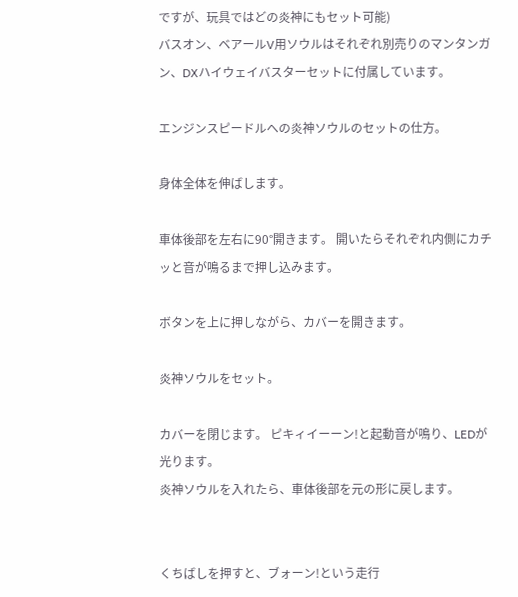ですが、玩具ではどの炎神にもセット可能)
バスオン、ベアールV用ソウルはそれぞれ別売りのマンタンガン、DXハイウェイバスターセットに付属しています。

エンジンスピードルへの炎神ソウルのセットの仕方。

身体全体を伸ばします。

車体後部を左右に90°開きます。 開いたらそれぞれ内側にカチッと音が鳴るまで押し込みます。

ボタンを上に押しながら、カバーを開きます。

炎神ソウルをセット。

カバーを閉じます。 ピキィイーーン!と起動音が鳴り、LEDが光ります。
炎神ソウルを入れたら、車体後部を元の形に戻します。


くちばしを押すと、ブォーン!という走行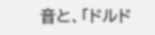音と、「ドルド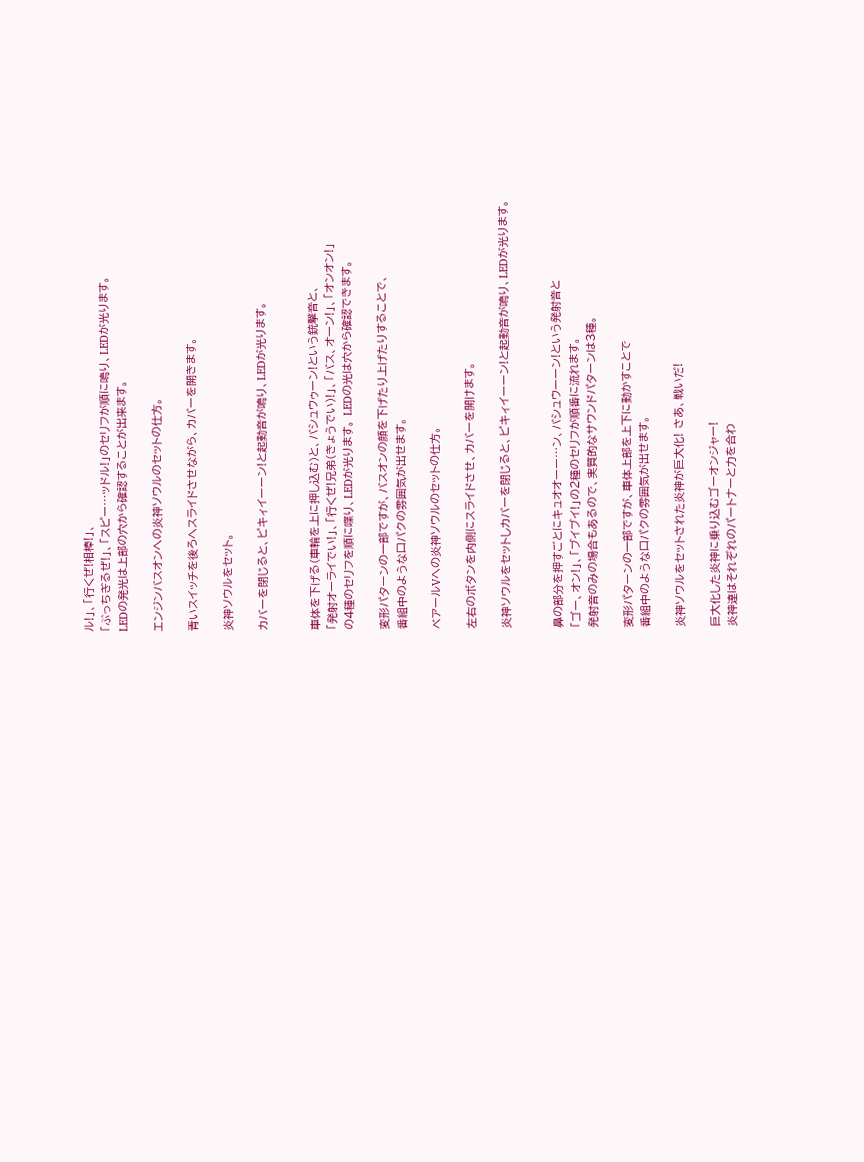ル!」、「行くぜ!相棒!」、
「ぶっちぎるぜ!」、「スピー…ッドル!」のセリフが順に鳴り、LEDが光ります。
LEDの発光は上部の穴から確認することが出来ます。

エンジンバスオンへの炎神ソウルのセットの仕方。

青いスイッチを後ろへスライドさせながら、カバーを開きます。

炎神ソウルをセット。

カバーを閉じると、ピキィイーーン!と起動音が鳴り、LEDが光ります。


車体を下げる(車輪を上に押し込む)と、バシュウゥーン!という銃撃音と、
「発射オーライでい!」、「行くぜ!兄弟(きょうでい)!」、「バス、オーン!」、「オンオン!」
の4種のセリフを順に喋り、LEDが光ります。 LEDの光は穴から確認できます。

変形パターンの一部ですが、バスオンの顔を下げたり上げたりすることで、
番組中のような口パクの雰囲気が出せます。

ベアールVへの炎神ソウルのセットの仕方。

左右のボタンを内側にスライドさせ、カバーを開けます。

炎神ソウルをセットしカバーを閉じると、ピキィイーーン!と起動音が鳴り、LEDが光ります。


鼻の部分を押すごとにキュオオーー…ン、バシュウーーン!という発射音と
「ゴー、オン!」、「ブイブイ!」の2種のセリフが順番に流れます。
発射音のみの場合もあるので、実質的なサウンドパターンは3種。

変形パターンの一部ですが、車体上部を上下に動かすことで
番組中のような口パクの雰囲気が出せます。

炎神ソウルをセットされた炎神が巨大化! さあ、戦いだ!

巨大化した炎神に乗り込むゴーオンジャー!
炎神達はそれぞれのパートナーと力を合わ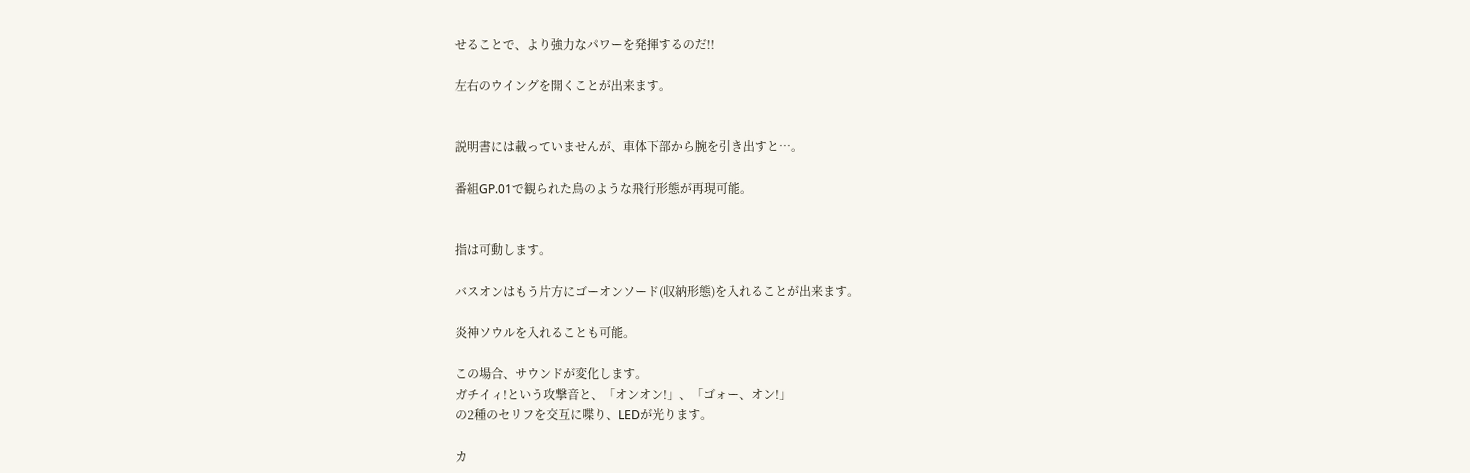せることで、より強力なパワーを発揮するのだ!!

左右のウイングを開くことが出来ます。


説明書には載っていませんが、車体下部から腕を引き出すと…。

番組GP.01で観られた鳥のような飛行形態が再現可能。


指は可動します。

バスオンはもう片方にゴーオンソード(収納形態)を入れることが出来ます。

炎神ソウルを入れることも可能。

この場合、サウンドが変化します。
ガチイィ!という攻撃音と、「オンオン!」、「ゴォー、オン!」
の2種のセリフを交互に喋り、LEDが光ります。

カ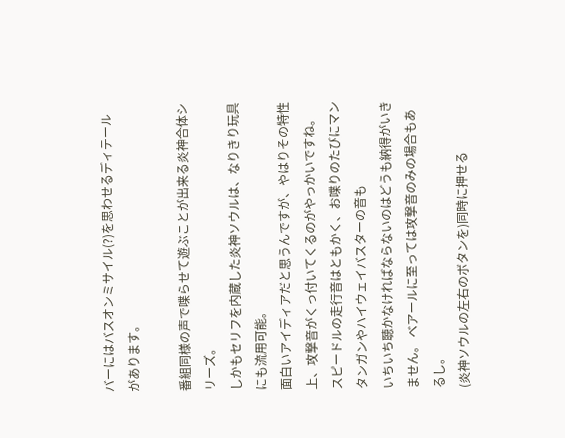バーにはバスオンミサイル(?)を思わせるディテールがあります。

番組同様の声で喋らせて遊ぶことが出来る炎神合体シリーズ。
しかもセリフを内蔵した炎神ソウルは、なりきり玩具にも流用可能。
面白いアイディアだと思うんですが、やはりその特性上、攻撃音がくっ付いてくるのがやっかいですね。
スピードルの走行音はともかく、お喋りのたびにマンタンガンやハイウェイバスターの音も
いちいち聴かなければならないのはどうも納得がいきません。 ベアールに至っては攻撃音のみの場合もあるし。
(炎神ソウルの左右のボタンを)同時に押せる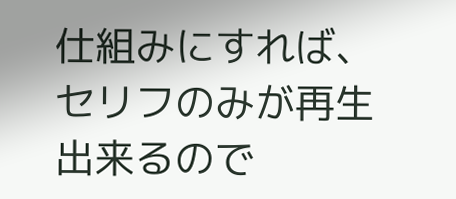仕組みにすれば、セリフのみが再生出来るので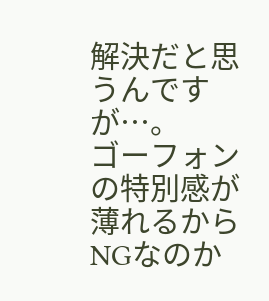解決だと思うんですが…。
ゴーフォンの特別感が薄れるからNGなのか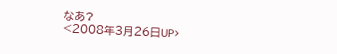なあ?
<2008年3月26日UP>